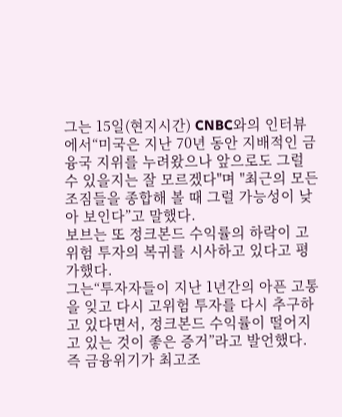그는 15일(현지시간) CNBC와의 인터뷰에서“미국은 지난 70년 동안 지배적인 금융국 지위를 누려왔으나 앞으로도 그럴 수 있을지는 잘 모르겠다"며 "최근의 모든 조짐들을 종합해 볼 때 그럴 가능성이 낮아 보인다”고 말했다.
보브는 또 정크본드 수익률의 하락이 고위험 투자의 복귀를 시사하고 있다고 평가했다.
그는“투자자들이 지난 1년간의 아픈 고통을 잊고 다시 고위험 투자를 다시 추구하고 있다면서, 정크본드 수익률이 떨어지고 있는 것이 좋은 증거”라고 발언했다.
즉 금융위기가 최고조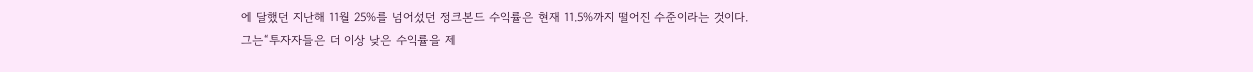에 달했던 지난해 11월 25%를 넘어섰던 정크본드 수익률은 현재 11.5%까지 떨어진 수준이라는 것이다.
그는“투자자들은 더 이상 낮은 수익률을 제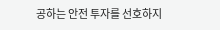공하는 안전 투자를 선호하지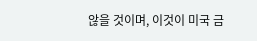않을 것이며, 이것이 미국 금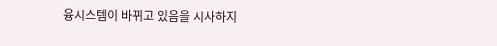융시스템이 바뀌고 있음을 시사하지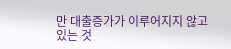만 대출증가가 이루어지지 않고 있는 것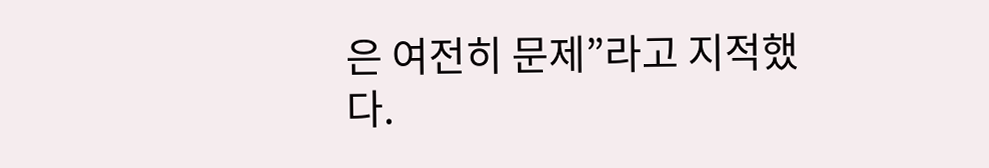은 여전히 문제”라고 지적했다.